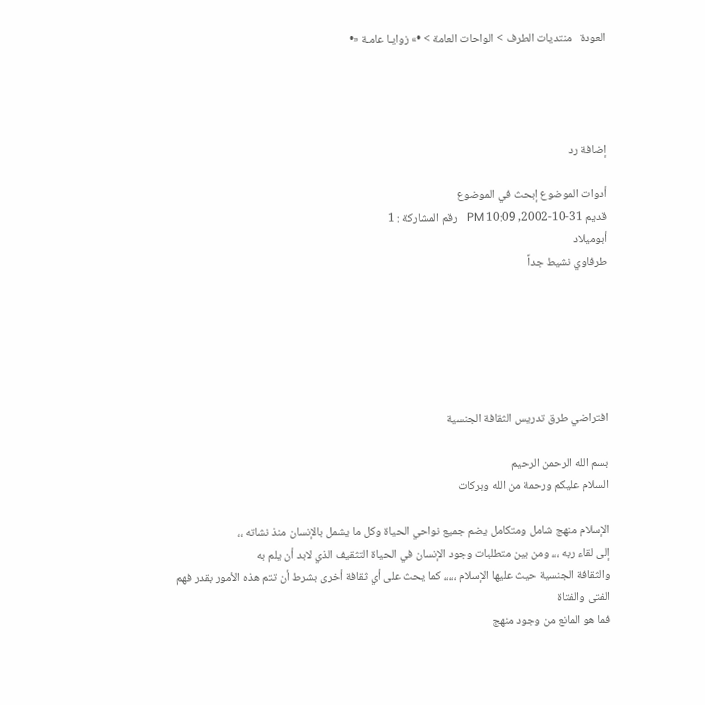العودة   منتديات الطرف > الواحات العامة > •» زوايـا عامـة «•




إضافة رد

أدوات الموضوع إبحث في الموضوع
قديم 31-10-2002, 10:09 PM   رقم المشاركة : 1
أبوميلاد
طرفاوي نشيط جداً






افتراضي طرق تدريس الثقافة الجنسية

بسم الله الرحمن الرحيم
السلام عليكم ورحمة من الله وبركات

الإسلام منهج شامل ومتكامل يضم جميع نواحي الحياة وكل ما يشمل بالإنسان منذ نشاته ،،
إلى لقاء ربه ،،، ومن بين متطلبات وجود الإنسان في الحياة التثقيف الذي لابد أن يلم به
والثقافة الجنسية حيث عليها الإسلام ،،،،، كما يحث على أي ثقافة أخرى بشرط أن تتم هذه الأمور بقدر فهم الفتى والفتاة
فما هو المانع من وجود منهج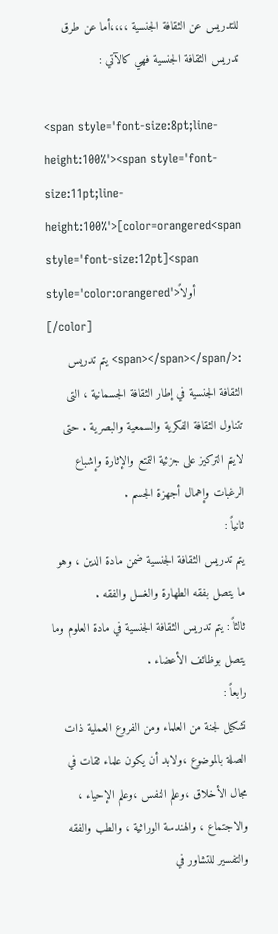للتدريس عن الثقافة الجنسية ،،،،أما عن طرق تدريس الثقافة الجنسية فهي كالآتي :

<span style='font-size:8pt;line-height:100%'><span style='font-size:11pt;line-height:100%'>[color=orangered<span style='font-size:12pt]<span style='color:orangered'>أولاً [/color]
:</span></span></span> يتم تدريس الثقافة الجنسية في إطار الثقافة الجسمانية ، التى تتناول الثقافة الفكرية والسمعية والبصرية . حتى لايتم التركيز على جزئية التمتع والإثارة وإشباع الرغبات وإهمال أجهزة الجسم .
ثانياً :
يتم تدريس الثقافة الجنسية ضمن مادة الدين ، وهو ما يتصل بفقه الطهارة والغسل والفقه .
ثالثاً : يتم تدريس الثقافة الجنسية في مادة العلوم وما يتصل بوظائف الأعضاء .
رابعاً :
تشكيل لجنة من العلماء ومن الفروع العملية ذات الصلة بالموضوع ،ولابد أن يكون علماء ثقات في مجال الأخلاق ،وعلم النفس ،وعلم الإحياء ، والاجتماع ، والهندسة الوراثية ، والطب والفقه والتفسير للتشاور في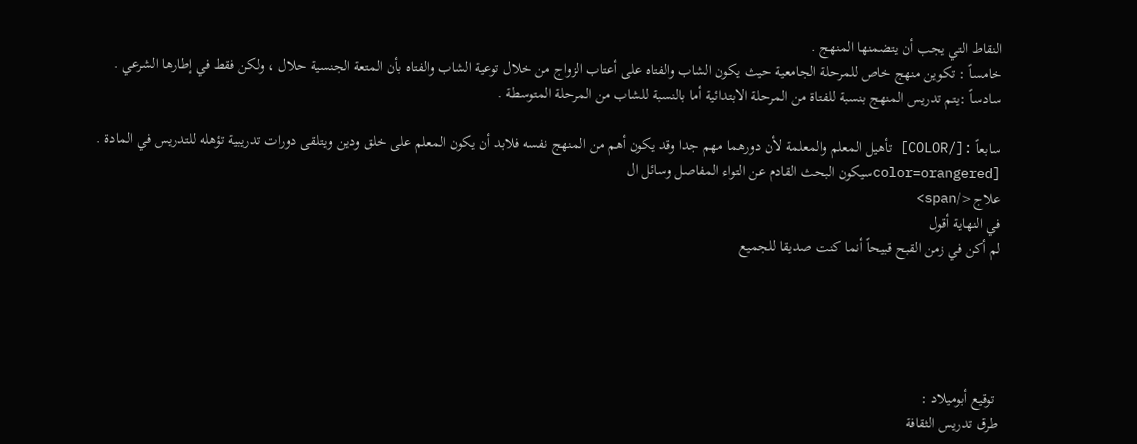النقاط التي يجب أن يتضمنها المنهج .
خامساً : تكوين منهج خاص للمرحلة الجامعية حيث يكون الشاب والفتاه على أعتاب الزواج من خلال توعية الشاب والفتاه بأن المتعة الجنسية حلال ، ولكن فقط في إطارها الشرعي .
سادساً :يتم تدريس المنهج بنسبة للفتاة من المرحلة الابتدائية أما بالنسبة للشاب من المرحلة المتوسطة .

سابعاً :[/COLOR] تأهيل المعلم والمعلمة لأن دورهما مهم جدا وقد يكون أهم من المنهج نفسه فلابد أن يكون المعلم على خلق ودين ويتلقى دورات تدريبية تؤهله للتدريس في المادة .
[color=orangeredسيكون البحث القادم عن التواء المفاصل وسائل ال
علاج</span>
في النهاية أقول
لم أكن في زمن القبح قبيحاً أنما كنت صديقا للجميع





 توقيع أبوميلاد :
طرق تدريس الثقافة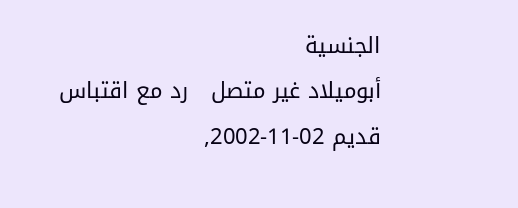الجنسية
أبوميلاد غير متصل   رد مع اقتباس
قديم 02-11-2002,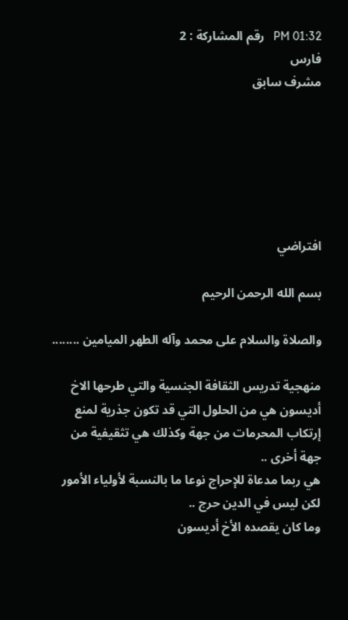01:32 PM   رقم المشاركة : 2
فارس
مشرف سابق






افتراضي

بسم الله الرحمن الرحيم

والصلاة والسلام على محمد وآله الطهر الميامين ........

منهجية تدريس الثقافة الجنسية والتي طرحها الاخ أديسون هي من الحلول التي قد تكون جذرية لمنع إرتكاب المحرمات من جهة وكذلك هي تثقيفية من جهة أخرى ..
هي ربما مدعاة للإحراج نوعا ما بالنسبة لأولياء الأمور لكن ليس في الدين حرج ..
وما كان يقصده الأخ أديسون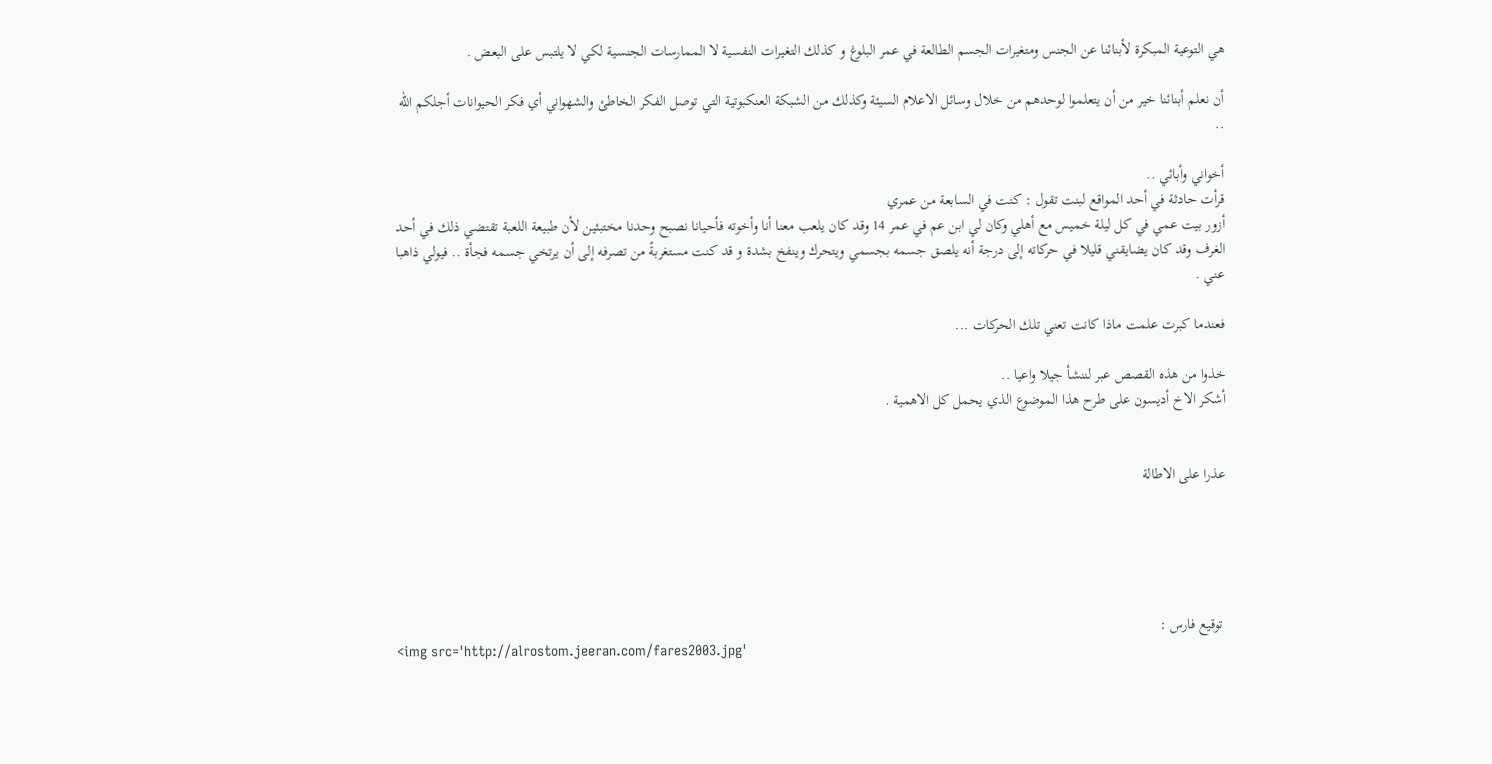هي التوعية المبكرة لأبنائنا عن الجنس ومتغيرات الجسم الطالعة في عمر البلوغ و كذلك التغيرات النفسية لا الممارسات الجنسية لكي لا يلتبس على البعض .

أن نعلم أبنائنا خير من أن يتعلموا لوحدهم من خلال وسائل الاعلام السيئة وكذلك من الشبكة العنكبوتية التي توصل الفكر الخاطئ والشهواني أي فكر الحيوانات أجلكم الله ..

أخواني وأبائي ..
قرأت حادثة في أحد المواقع لبنت تقول : كنت في السابعة من عمري
أزور بيت عمي في كل ليلة خميس مع أهلي وكان لي ابن عم في عمر 14 وقد كان يلعب معنا أنا وأخوته فأحيانا نصبح وحدنا مختبئين لأن طبيعة اللعبة تقتضي ذلك في أحد الغرف وقد كان يضايقني قليلا في حركاته إلى درجة أنه يلصق جسمه بجسمي ويتحرك وينفخ بشدة و قد كنت مستغربةً من تصرفه إلى أن يرتخي جسمه فجأة .. فيولي ذاهبا عني .

فعندما كبرت علمت ماذا كانت تعني تلك الحركات ...

خذوا من هذه القصص عبر لننشأ جيلا واعيا ..
أشكر الاخ أديسون على طرح هذا الموضوع الذي يحمل كل الاهمية .


عذرا على الاطالة





 توقيع فارس :
<img src='http://alrostom.jeeran.com/fares2003.jpg'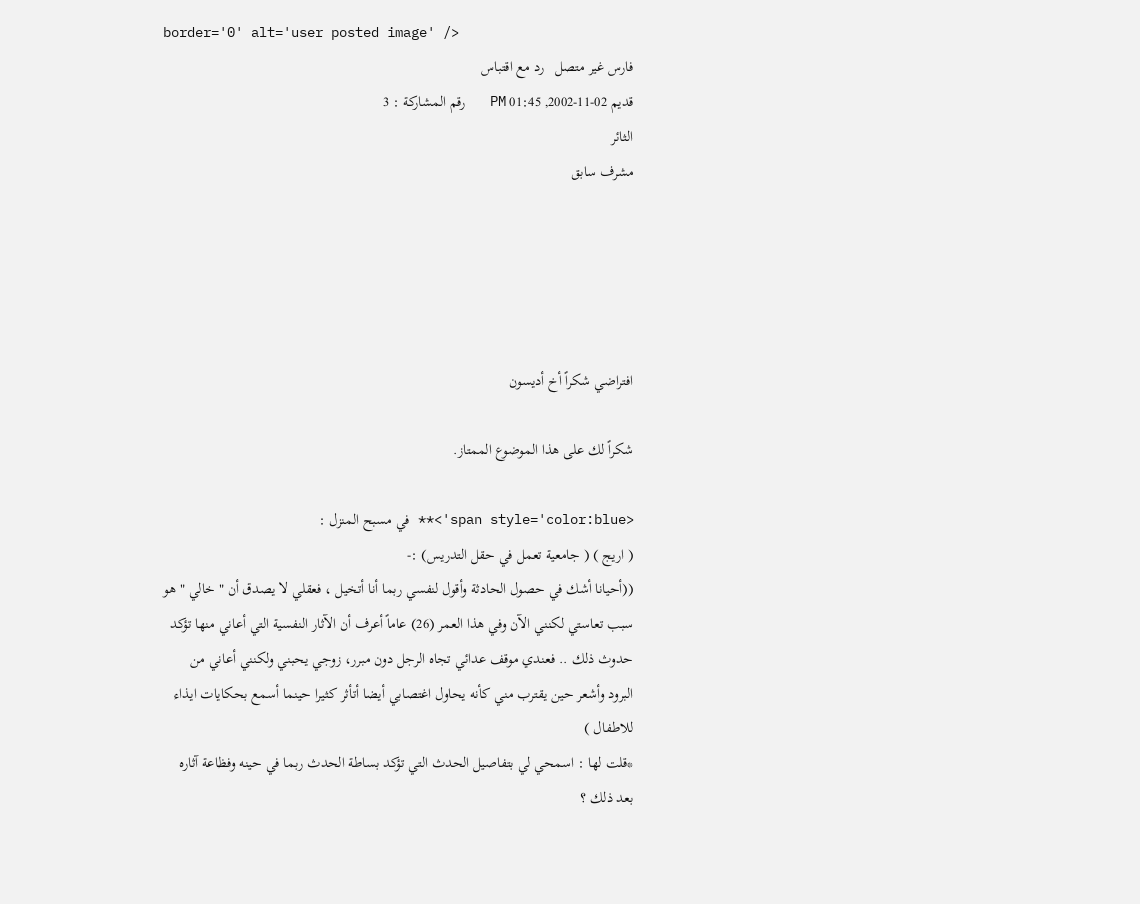border='0' alt='user posted image' />
فارس غير متصل   رد مع اقتباس
قديم 02-11-2002, 01:45 PM   رقم المشاركة : 3
الثائر
مشرف سابق





افتراضي شكراً أخ أديسون

شكراً لك على هذا الموضوع الممتاز.

<span style='color:blue'>** في مسبح المنزل :
( اريج ) ( جامعية تعمل في حقل التدريس) :-
((أحيانا أشك في حصول الحادثة وأقول لنفسي ربما أنا أتخيل ، فعقلي لا يصدق أن " خالي " هو سبب تعاستي لكنني الآن وفي هذا العمر (26) عاماً أعرف أن الآثار النفسية التي أعاني منها تؤكد حدوث ذلك .. فعندي موقف عدائي تجاه الرجل دون مبرر، زوجي يحبني ولكنني أعاني من البرود وأشعر حين يقترب مني كأنه يحاول اغتصابي أيضا أتأثر كثيرا حينما أسمع بحكايات ايذاء للاطفال )
*قلت لها : اسمحي لي بتفاصيل الحدث التي تؤكد بساطة الحدث ربما في حينه وفظاعة آثاره بعد ذلك ؟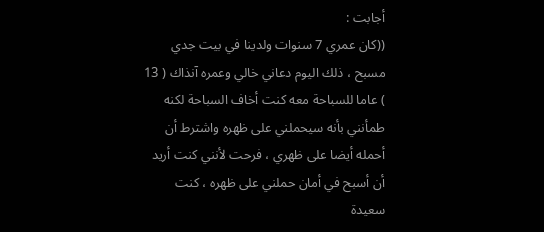أجابت :
((كان عمري 7 سنوات ولدينا في بيت جدي مسبح ، ذلك اليوم دعاني خالي وعمره آنذاك ( 13 ) عاما للسباحة معه كنت أخاف السباحة لكنه طمأنني بأنه سيحملني على ظهره واشترط أن أحمله أيضا على ظهري ، فرحت لأنني كنت أريد أن أسبح في أمان حملني على ظهره ، كنت سعيدة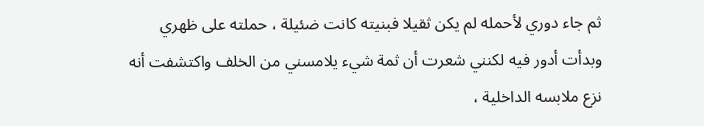ثم جاء دوري لأحمله لم يكن ثقيلا فبنيته كانت ضئيلة ، حملته على ظهري وبدأت أدور فيه لكنني شعرت أن ثمة شيء يلامسني من الخلف واكتشفت أنه نزع ملابسه الداخلية ،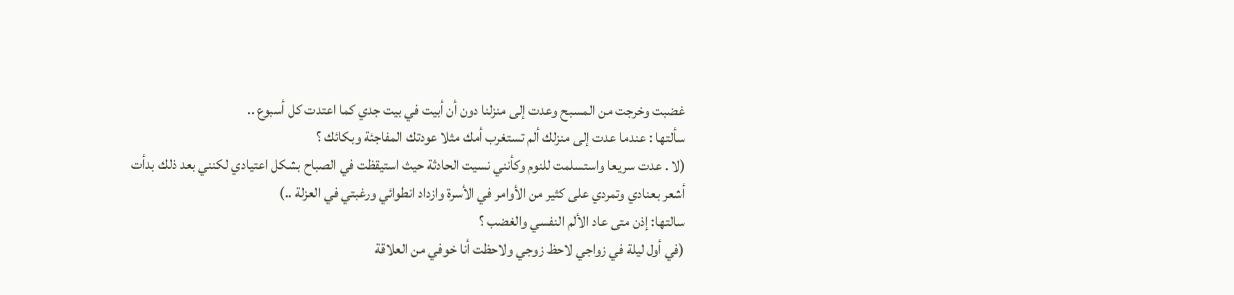غضبت وخرجت من المسبح وعدت إلى منزلنا دون أن أبيت في بيت جدي كما اعتدت كل أسبوع ..
سألتها : عندما عدت إلى منزلك ألم تستغرب أمك مثلا عودتك المفاجئة وبكائك ؟
(لا . عدت سريعا واستسلمت للنوم وكأنني نسيت الحادثة حيث استيقظت في الصباح بشكل اعتيادي لكنني بعد ذلك بدأت أشعر بعنادي وتمردي على كثير من الأوامر في الأسرة وازداد انطوائي ورغبتي في العزلة ..)
سالتها: إذن متى عاد الألم النفسي والغضب ؟
(في أول ليلة في زواجي لاحظ زوجي ولاحظت أنا خوفي من العلاقة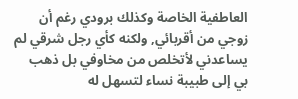العاطفية الخاصة وكذلك برودي رغم أن زوجي من أقربائي, ولكنه كأي رجل شرقي لم يساعدني لأتخلص من مخاوفي بل ذهب بي إلى طبيبة نساء لتسهل له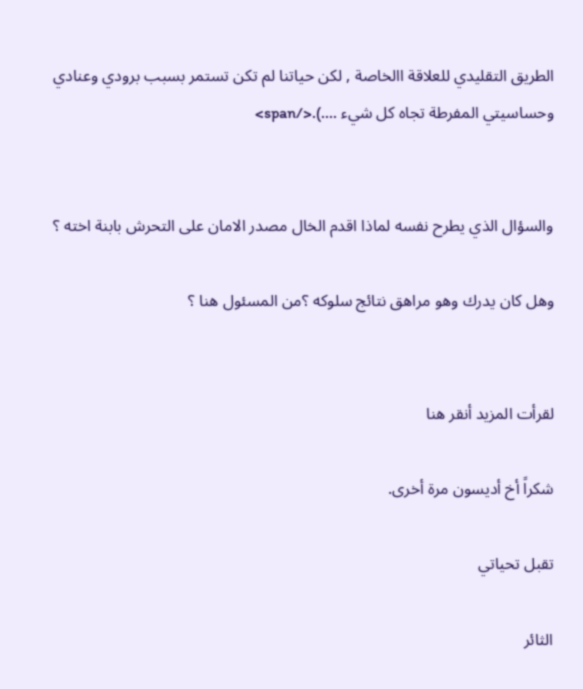الطريق التقليدي للعلاقة االخاصة , لكن حياتنا لم تكن تستمر بسبب برودي وعنادي وحساسيتي المفرطة تجاه كل شيء ....).</span>


والسؤال الذي يطرح نفسه لماذا اقدم الخال مصدر الامان على التحرش بابنة اخته ؟

وهل كان يدرك وهو مراهق نتائج سلوكه ؟من المسئول هنا ؟


لقرأت المزيد أنقر هنا

شكراً أخ أديسون مرة أخرى.

تقبل تحياتي

الثائر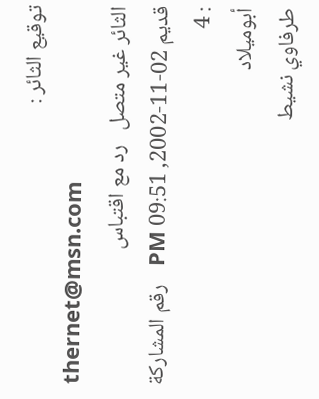توقيع الثائر :
thernet@msn.com
الثائر غير متصل   رد مع اقتباس
قديم 02-11-2002, 09:51 PM   رقم المشاركة : 4
أبوميلاد
طرفاوي نشيط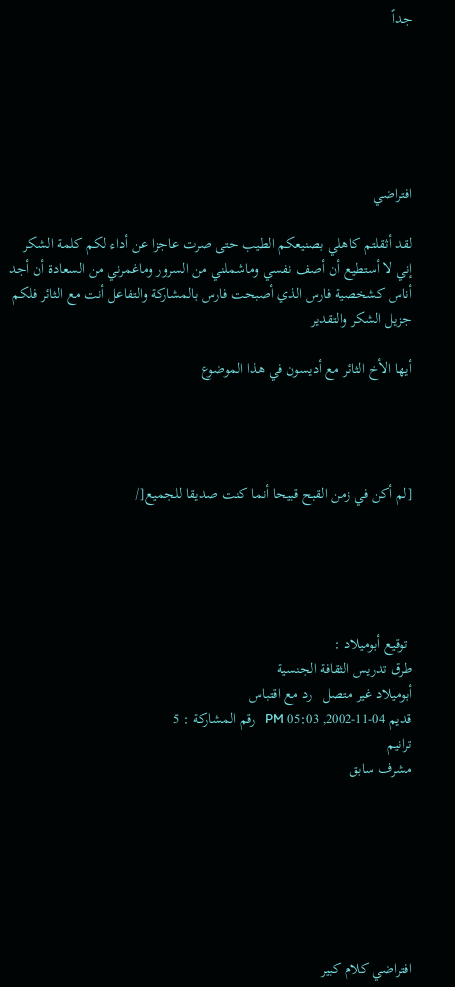جداً






افتراضي

لقد أثقلتم كاهلي بصنيعكم الطيب حتى صرت عاجزا عن أداء لكم كلمة الشكر إني لا أستطيع أن أصف نفسي وماشملني من السرور وماغمرني من السعادة أن أجد أناس كشخصية فارس الذي أصبحت فارس بالمشاركة والتفاعل أنت مع الثائر فلكم جزيل الشكر والتقدير

أيها الأخ الثائر مع أديسون في هذا الموضوع




[لم أكن في زمن القبح قبيحا أنما كنت صديقا للجميع[/





 توقيع أبوميلاد :
طرق تدريس الثقافة الجنسية
أبوميلاد غير متصل   رد مع اقتباس
قديم 04-11-2002, 05:03 PM   رقم المشاركة : 5
ترانيم
مشرف سابق







افتراضي كلام كبير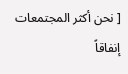[ نحن أكثر المجتمعات إنفاقاً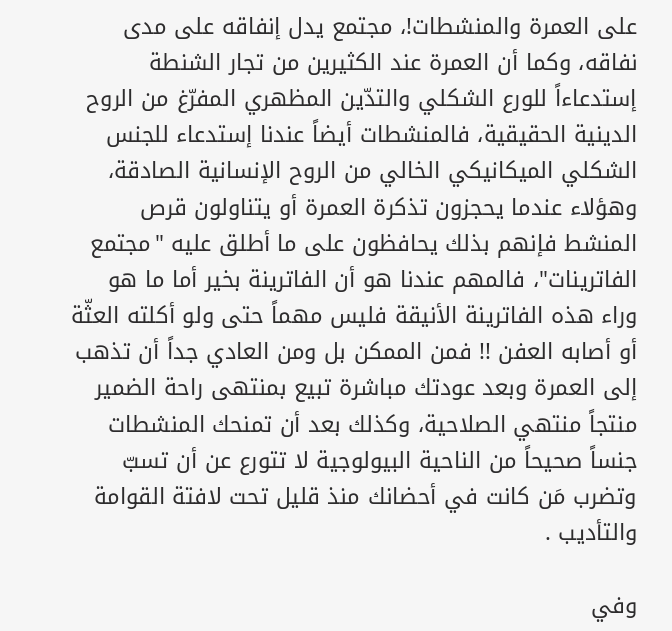على العمرة والمنشطات!، مجتمع يدل إنفاقه على مدى نفاقه، وكما أن العمرة عند الكثيرين من تجار الشنطة إستدعاءاً للورع الشكلي والتدّين المظهري المفرّغ من الروح الدينية الحقيقية، فالمنشطات أيضاً عندنا إستدعاء للجنس الشكلي الميكانيكي الخالي من الروح الإنسانية الصادقة، وهؤلاء عندما يحجزون تذكرة العمرة أو يتناولون قرص المنشط فإنهم بذلك يحافظون على ما أطلق عليه "مجتمع الفاترينات"، فالمهم عندنا هو أن الفاترينة بخير أما ما هو وراء هذه الفاترينة الأنيقة فليس مهماً حتى ولو أكلته العثّة أو أصابه العفن !! فمن الممكن بل ومن العادي جداً أن تذهب إلى العمرة وبعد عودتك مباشرة تبيع بمنتهى راحة الضمير منتجاً منتهي الصلاحية، وكذلك بعد أن تمنحك المنشطات جنساً صحيحاً من الناحية البيولوجية لا تتورع عن أن تسبّ وتضرب مَن كانت في أحضانك منذ قليل تحت لافتة القوامة والتأديب .

وفي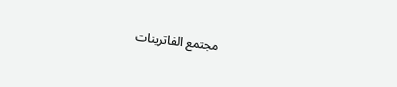مجتمع الفاترينات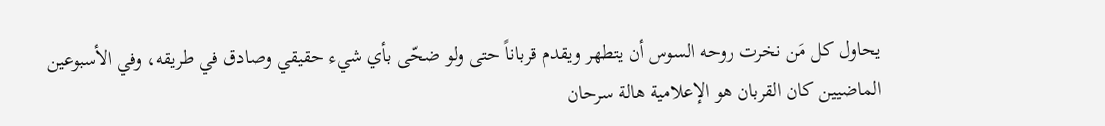يحاول كل مَن نخرت روحه السوس أن يتطهر ويقدم قرباناً حتى ولو ضحّى بأي شيء حقيقي وصادق في طريقه، وفي الأسبوعين الماضيين كان القربان هو الإعلامية هالة سرحان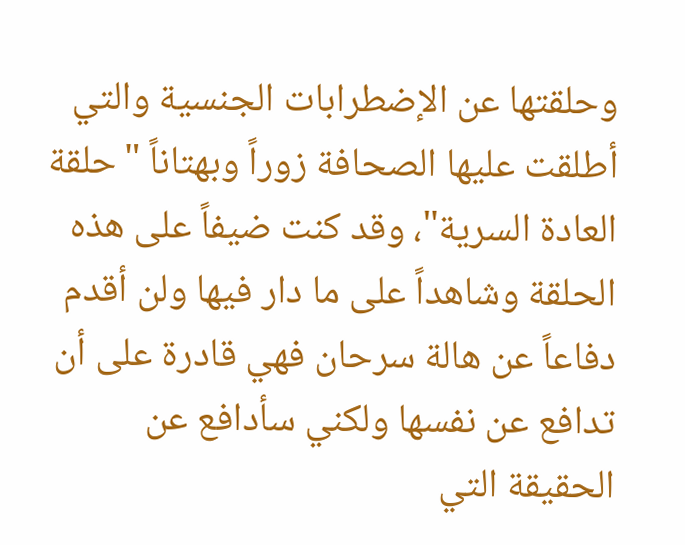وحلقتها عن الإضطرابات الجنسية والتي أطلقت عليها الصحافة زوراً وبهتاناً "حلقة العادة السرية"، وقد كنت ضيفاً على هذه الحلقة وشاهداً على ما دار فيها ولن أقدم دفاعاً عن هالة سرحان فهي قادرة على أن تدافع عن نفسها ولكني سأدافع عن الحقيقة التي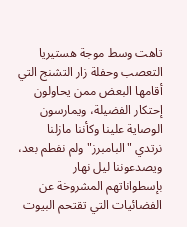تاهت وسط موجة هستيريا التعصب وحفلة زار التشنج التي أقامها البعض ممن يحاولون إحتكار الفضيلة، ويمارسون الوصاية علينا وكأننا مازلنا نرتدي "البامبرز" ولم نفطم بعد، ويصدعوننا ليل نهار بإسطواناتهم المشروخة عن الفضائيات التي تقتحم البيوت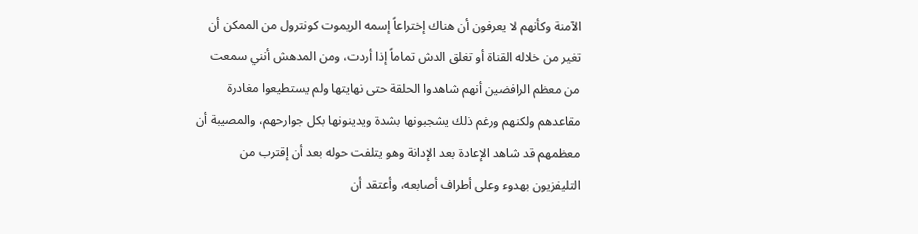الآمنة وكأنهم لا يعرفون أن هناك إختراعاً إسمه الريموت كونترول من الممكن أن تغير من خلاله القناة أو تغلق الدش تماماً إذا أردت، ومن المدهش أنني سمعت من معظم الرافضين أنهم شاهدوا الحلقة حتى نهايتها ولم يستطيعوا مغادرة مقاعدهم ولكنهم ورغم ذلك يشجبونها بشدة ويدينونها بكل جوارحهم، والمصيبة أن معظمهم قد شاهد الإعادة بعد الإدانة وهو يتلفت حوله بعد أن إقترب من التليفزيون بهدوء وعلى أطراف أصابعه، وأعتقد أن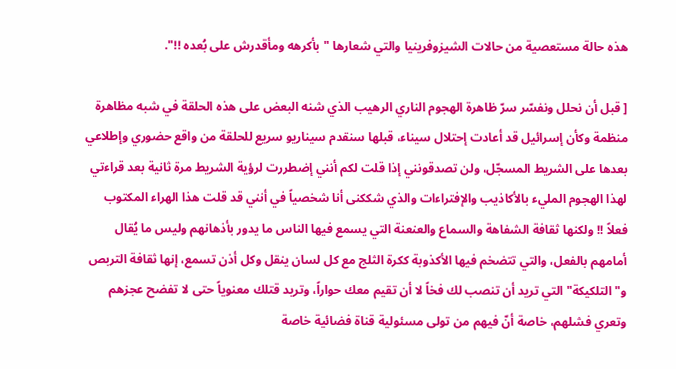هذه حالة مستعصية من حالات الشيزوفرينيا والتي شعارها "بأكرهه ومأقدرش على بُعده !!".

[ قبل أن نحلل ونفسّر سرّ ظاهرة الهجوم الناري الرهيب الذي شنه البعض على هذه الحلقة في شبه مظاهرة منظمة وكأن إسرائيل قد أعادت إحتلال سيناء، قبلها سنقدم سيناريو سريع للحلقة من واقع حضوري وإطلاعي بعدها على الشريط المسجّل، ولن تصدقونني إذا قلت لكم أنني إضطررت لرؤية الشريط مرة ثانية بعد قراءتي لهذا الهجوم المليء بالأكاذيب والإفتراءات والذي شككنى أنا شخصياً في أنني قد قلت هذا الهراء المكتوب فعلاً !! ولكنها ثقافة الشفاهة والسماع والعنعنة التي يسمع فيها الناس ما يدور بأذهانهم وليس ما يُقال أمامهم بالفعل، والتي تتضخم فيها الأكذوبة ككرة الثلج مع كل لسان ينقل وكل أذن تسمع، إنها ثقافة التربص و"التلكيكة" التي تريد أن تنصب لك فخاً لا أن تقيم معك حواراً، وتريد قتلك معنوياً حتى لا تفضح عجزهم وتعري فشلهم، خاصة أنّ فيهم من تولى مسئولية قناة فضائية خاصة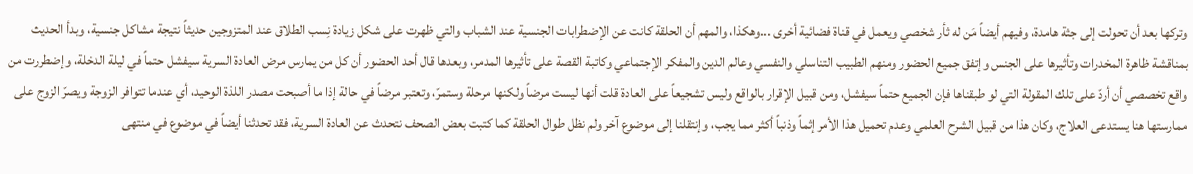وتركها بعد أن تحولت إلى جثة هامدة، وفيهم أيضاً مَن له ثأر شخصي ويعمل في قناة فضائية أخرى ...وهكذا، والمهم أن الحلقة كانت عن الإضطرابات الجنسية عند الشباب والتي ظهرت على شكل زيادة نِسب الطلاق عند المتزوجين حديثاً نتيجة مشاكل جنسية، وبدأ الحديث بمناقشة ظاهرة المخدرات وتأثيرها على الجنس وإتفق جميع الحضور ومنهم الطبيب التناسلي والنفسي وعالم الدين والمفكر الإجتماعي وكاتبة القصة على تأثيرها المدمر، وبعدها قال أحد الحضور أن كل من يمارس مرض العادة السرية سيفشل حتماً في ليلة الدخلة، وإضطررت من واقع تخصصي أن أردّ على تلك المقولة التي لو طبقناها فإن الجميع حتماً سيفشل، ومن قبيل الإقرار بالواقع وليس تشجيعاً على العادة قلت أنها ليست مرضاً ولكنها مرحلة وستمرّ، وتعتبر مرضاً في حالة إذا ما أصبحت مصدر اللذة الوحيد، أي عندما تتوافر الزوجة ويصرّ الزوج على ممارستها هنا يستدعى العلاج، وكان هذا من قبيل الشرح العلمي وعدم تحميل هذا الأمر إثماً وذنباً أكثر مما يجب، وإنتقلنا إلى موضوع آخر ولم نظل طوال الحلقة كما كتبت بعض الصحف نتحدث عن العادة السرية، فقد تحدثنا أيضاً في موضوع في منتهى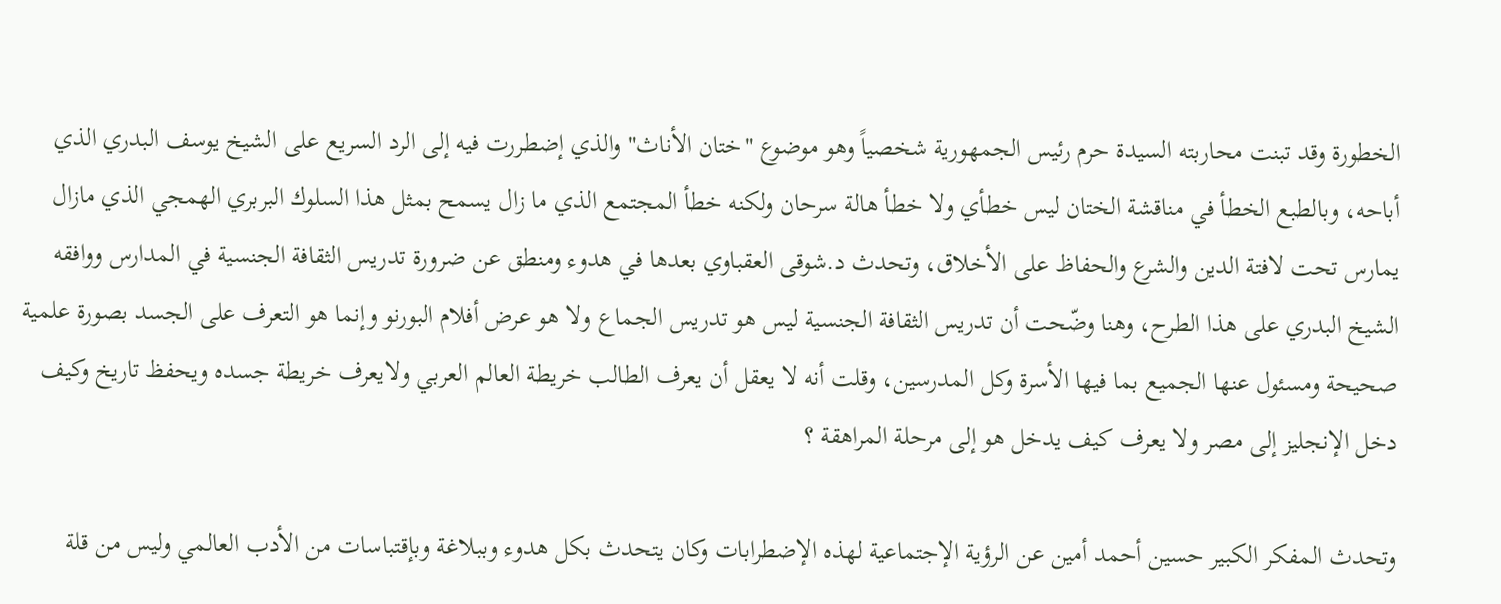الخطورة وقد تبنت محاربته السيدة حرم رئيس الجمهورية شخصياً وهو موضوع "ختان الأناث" والذي إضطررت فيه إلى الرد السريع على الشيخ يوسف البدري الذي أباحه، وبالطبع الخطأ في مناقشة الختان ليس خطأي ولا خطأ هالة سرحان ولكنه خطأ المجتمع الذي ما زال يسمح بمثل هذا السلوك البربري الهمجي الذي مازال يمارس تحت لافتة الدين والشرع والحفاظ على الأخلاق، وتحدث د.شوقى العقباوي بعدها في هدوء ومنطق عن ضرورة تدريس الثقافة الجنسية في المدارس ووافقه الشيخ البدري على هذا الطرح، وهنا وضّحت أن تدريس الثقافة الجنسية ليس هو تدريس الجماع ولا هو عرض أفلام البورنو وإنما هو التعرف على الجسد بصورة علمية صحيحة ومسئول عنها الجميع بما فيها الأسرة وكل المدرسين، وقلت أنه لا يعقل أن يعرف الطالب خريطة العالم العربي ولايعرف خريطة جسده ويحفظ تاريخ وكيف دخل الإنجليز إلى مصر ولا يعرف كيف يدخل هو إلى مرحلة المراهقة ؟

وتحدث المفكر الكبير حسين أحمد أمين عن الرؤية الإجتماعية لهذه الإضطرابات وكان يتحدث بكل هدوء وببلاغة وبإقتباسات من الأدب العالمي وليس من قلة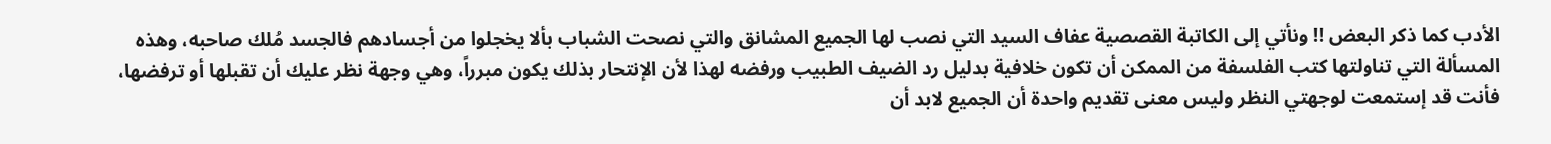الأدب كما ذكر البعض !! ونأتي إلى الكاتبة القصصية عفاف السيد التي نصب لها الجميع المشانق والتي نصحت الشباب بألا يخجلوا من أجسادهم فالجسد مُلك صاحبه، وهذه المسألة التي تناولتها كتب الفلسفة من الممكن أن تكون خلافية بدليل رد الضيف الطبيب ورفضه لهذا لأن الإنتحار بذلك يكون مبرراً، وهي وجهة نظر عليك أن تقبلها أو ترفضها، فأنت قد إستمعت لوجهتي النظر وليس معنى تقديم واحدة أن الجميع لابد أن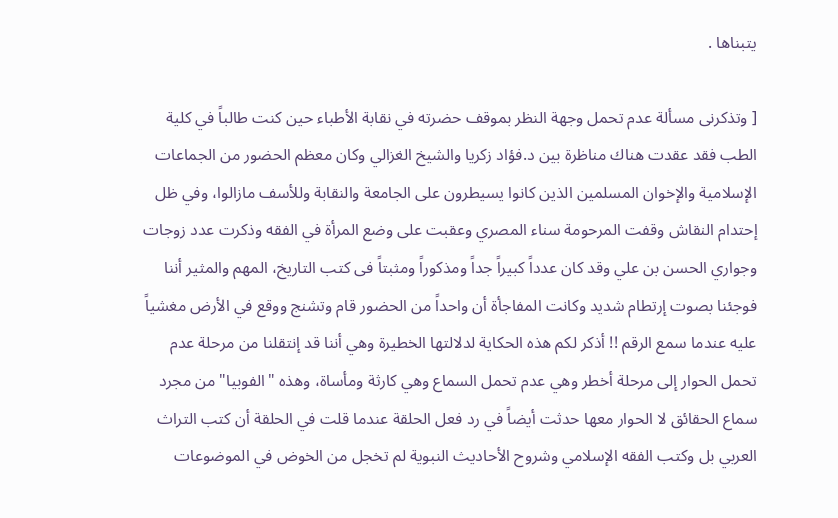يتبناها .

[ وتذكرنى مسألة عدم تحمل وجهة النظر بموقف حضرته في نقابة الأطباء حين كنت طالباً في كلية الطب فقد عقدت هناك مناظرة بين د.فؤاد زكريا والشيخ الغزالي وكان معظم الحضور من الجماعات الإسلامية والإخوان المسلمين الذين كانوا يسيطرون على الجامعة والنقابة وللأسف مازالوا، وفي ظل إحتدام النقاش وقفت المرحومة سناء المصري وعقبت على وضع المرأة في الفقه وذكرت عدد زوجات وجواري الحسن بن علي وقد كان عدداً كبيراً جداً ومذكوراً ومثبتاً فى كتب التاريخ، المهم والمثير أننا فوجئنا بصوت إرتطام شديد وكانت المفاجأة أن واحداً من الحضور قام وتشنج ووقع في الأرض مغشياً عليه عندما سمع الرقم !! أذكر لكم هذه الحكاية لدلالتها الخطيرة وهي أننا قد إنتقلنا من مرحلة عدم تحمل الحوار إلى مرحلة أخطر وهي عدم تحمل السماع وهي كارثة ومأساة، وهذه "الفوبيا" من مجرد سماع الحقائق لا الحوار معها حدثت أيضاً في رد فعل الحلقة عندما قلت في الحلقة أن كتب التراث العربي بل وكتب الفقه الإسلامي وشروح الأحاديث النبوية لم تخجل من الخوض في الموضوعات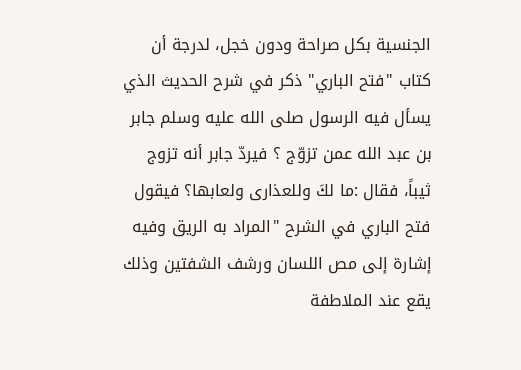الجنسية بكل صراحة ودون خجل، لدرجة أن كتاب "فتح الباري" ذكر في شرح الحديث الذي يسأل فيه الرسول صلى الله عليه وسلم جابر بن عبد الله عمن تزوّج ؟ فيردّ جابر أنه تزوج ثيباً، فقال :ما لكَ وللعذارى ولعابها؟ فيقول فتح الباري في الشرح "المراد به الريق وفيه إشارة إلى مص اللسان ورشف الشفتين وذلك يقع عند الملاطفة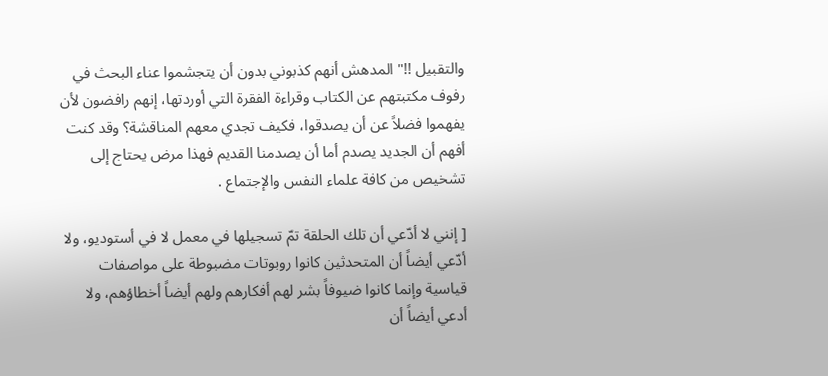والتقبيل !!" المدهش أنهم كذبوني بدون أن يتجشموا عناء البحث في رفوف مكتبتهم عن الكتاب وقراءة الفقرة التي أوردتها، إنهم رافضون لأن يفهموا فضلاً عن أن يصدقوا، فكيف تجدي معهم المناقشة؟ وقد كنت أفهم أن الجديد يصدم أما أن يصدمنا القديم فهذا مرض يحتاج إلى تشخيص من كافة علماء النفس والإجتماع .

[ إنني لا أدّعي أن تلك الحلقة تمّ تسجيلها في معمل لا في أستوديو، ولا أدّعي أيضاً أن المتحدثين كانوا روبوتات مضبوطة على مواصفات قياسية وإنما كانوا ضيوفاً بشر لهم أفكارهم ولهم أيضاً أخطاؤهم، ولا أدعي أيضاً أن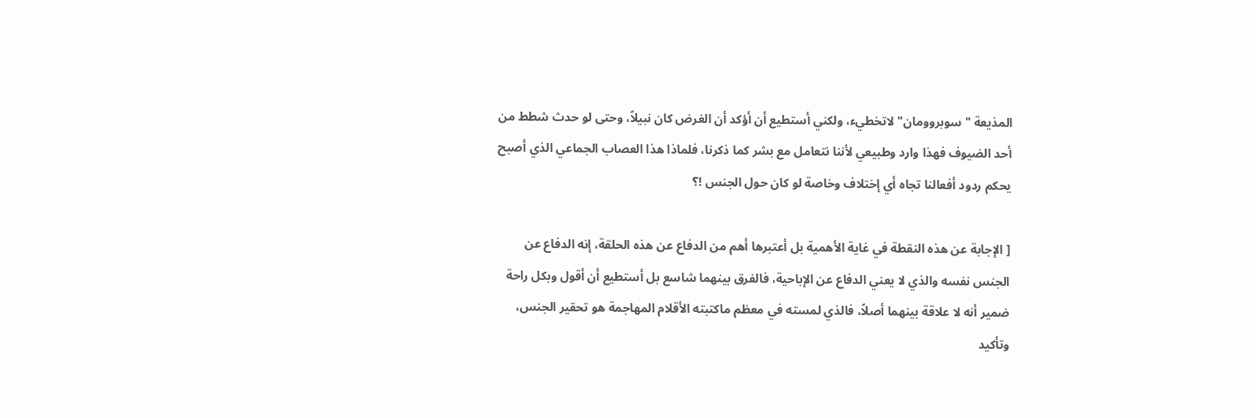المذيعة "سوبروومان" لاتخطيء، ولكني أستطيع أن أؤكد أن الغرض كان نبيلاً، وحتى لو حدث شطط من أحد الضيوف فهذا وارد وطبيعي لأننا نتعامل مع بشر كما ذكرنا، فلماذا هذا العصاب الجماعي الذي أصبح يحكم ردود أفعالنا تجاه أي إختلاف وخاصة لو كان حول الجنس !؟

[ الإجابة عن هذه النقطة في غاية الأهمية بل أعتبرها أهم من الدفاع عن هذه الحلقة، إنه الدفاع عن الجنس نفسه والذي لا يعني الدفاع عن الإباحية، فالفرق بينهما شاسع بل أستطيع أن أقول وبكل راحة ضمير أنه لا علاقة بينهما أصلاً، فالذي لمسته في معظم ماكتبته الأقلام المهاجمة هو تحقير الجنس، وتأكيد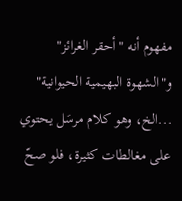مفهوم أنه "أحقر الغرائز" و"الشهوة البهيمية الحيوانية" ...الخ، وهو كلام مرسَل يحتوي على مغالطات كثيرة، فلو صحّ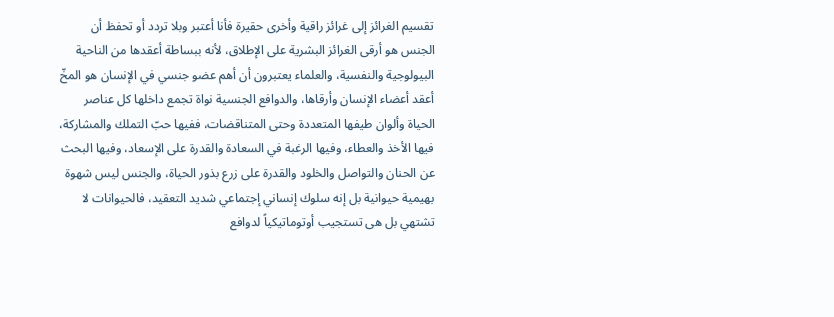تقسيم الغرائز إلى غرائز راقية وأخرى حقيرة فأنا أعتبر وبلا تردد أو تحفظ أن الجنس هو أرقى الغرائز البشرية على الإطلاق، لأنه ببساطة أعقدها من الناحية البيولوجية والنفسية، والعلماء يعتبرون أن أهم عضو جنسي في الإنسان هو المخّ أعقد أعضاء الإنسان وأرقاها، والدوافع الجنسية نواة تجمع داخلها كل عناصر الحياة وألوان طيفها المتعددة وحتى المتناقضات، ففيها حبّ التملك والمشاركة، فيها الأخذ والعطاء، وفيها الرغبة في السعادة والقدرة على الإسعاد، وفيها البحث عن الحنان والتواصل والخلود والقدرة على زرع بذور الحياة، والجنس ليس شهوة بهيمية حيوانية بل إنه سلوك إنساني إجتماعي شديد التعقيد، فالحيوانات لا تشتهي بل هى تستجيب أوتوماتيكياً لدوافع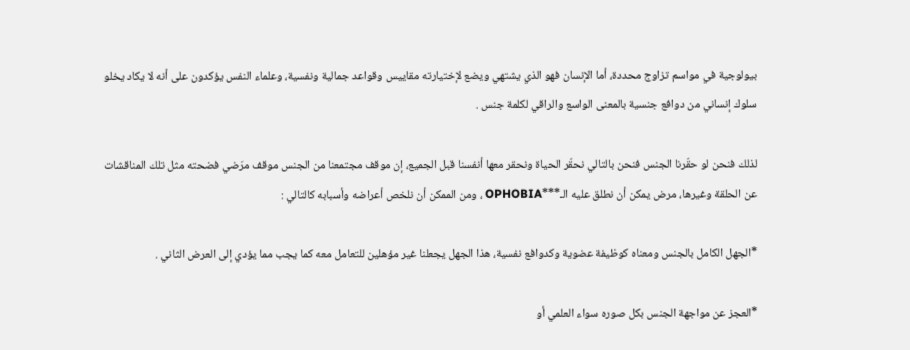بيولوجية في مواسم تزاوج محددة، أما الإنسان فهو الذي يشتهي ويضع لإختيارته مقاييس وقواعد جمالية ونفسية، وعلماء النفس يؤكدون على أنه لا يكاد يخلو سلوك إنساني من دوافع جنسية بالمعنى الواسع والراقي لكلمة جنس .

لذلك فنحن لو حقّرنا الجنس فنحن بالتالي نحقّر الحياة ونحقر معها أنفسنا قبل الجميع، إن موقف مجتمعنا من الجنس موقف مرَضي فضحته مثل تلك المناقشات عن الحلقة وغيرها، مرض يمكن أن نطلق عليه الـ***OPHOBIA ، ومن الممكن أن نلخص أعراضه وأسبابه كالتالي :

*الجهل الكامل بالجنس ومعناه كوظيفة عضوية وكدوافع نفسية، هذا الجهل يجعلنا غير مؤهلين للتعامل معه كما يجب مما يؤدي إلى العرض الثاني .

*العجز عن مواجهة الجنس بكل صوره سواء العلمي أو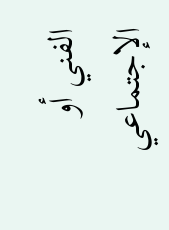الفني أو الإجتماعي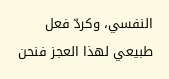النفسي، وكردّ فعل طبيعي لهذا العجز فنحن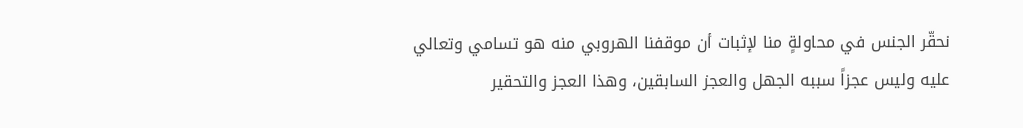نحقّر الجنس في محاولةٍ منا لإثبات أن موقفنا الهروبي منه هو تسامي وتعالي عليه وليس عجزاً سببه الجهل والعجز السابقين، وهذا العجز والتحقير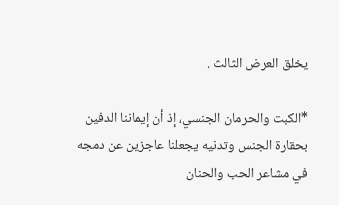يخلق العرض الثالث .

*الكبت والحرمان الجنسي، إذ أن إيماننا الدفين بحقارة الجنس وتدنيه يجعلنا عاجزين عن دمجه في مشاعر الحب والحنان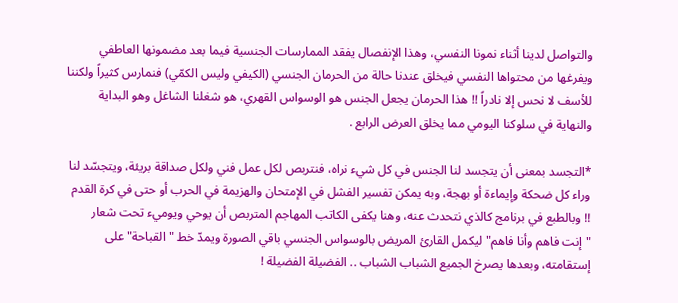والتواصل لدينا أثناء نمونا النفسي، وهذا الإنفصال يفقد الممارسات الجنسية فيما بعد مضمونها العاطفي ويفرغها من محتواها النفسي فيخلق عندنا حالة من الحرمان الجنسي (الكيفي وليس الكمّي) فنمارس كثيراً ولكننا للأسف لا نحس إلا نادراً !! هذا الحرمان يجعل الجنس هو الوسواس القهري، هو شغلنا الشاغل وهو البداية والنهاية في سلوكنا اليومي مما يخلق العرض الرابع .

*التجسد بمعنى أن يتجسد لنا الجنس في كل شيء نراه، فنتربص لكل عمل فني ولكل صداقة بريئة، ويتجسّد لنا وراء كل ضحكة وإيماءة أو بهجة، وبه يمكن تفسير الفشل في الإمتحان والهزيمة في الحرب أو حتى في كرة القدم !! وبالطبع في برنامج كالذي نتحدث عنه، وهنا يكفى الكاتب المهاجم المتربص أن يوحي ويوميء تحت شعار "إنت فاهم وأنا فاهم" ليكمل القارئ المريض بالوسواس الجنسي باقي الصورة ويمدّ خط "القباحة" على إستقامته، وبعدها يصرخ الجميع الشباب الشباب .. الفضيلة الفضيلة !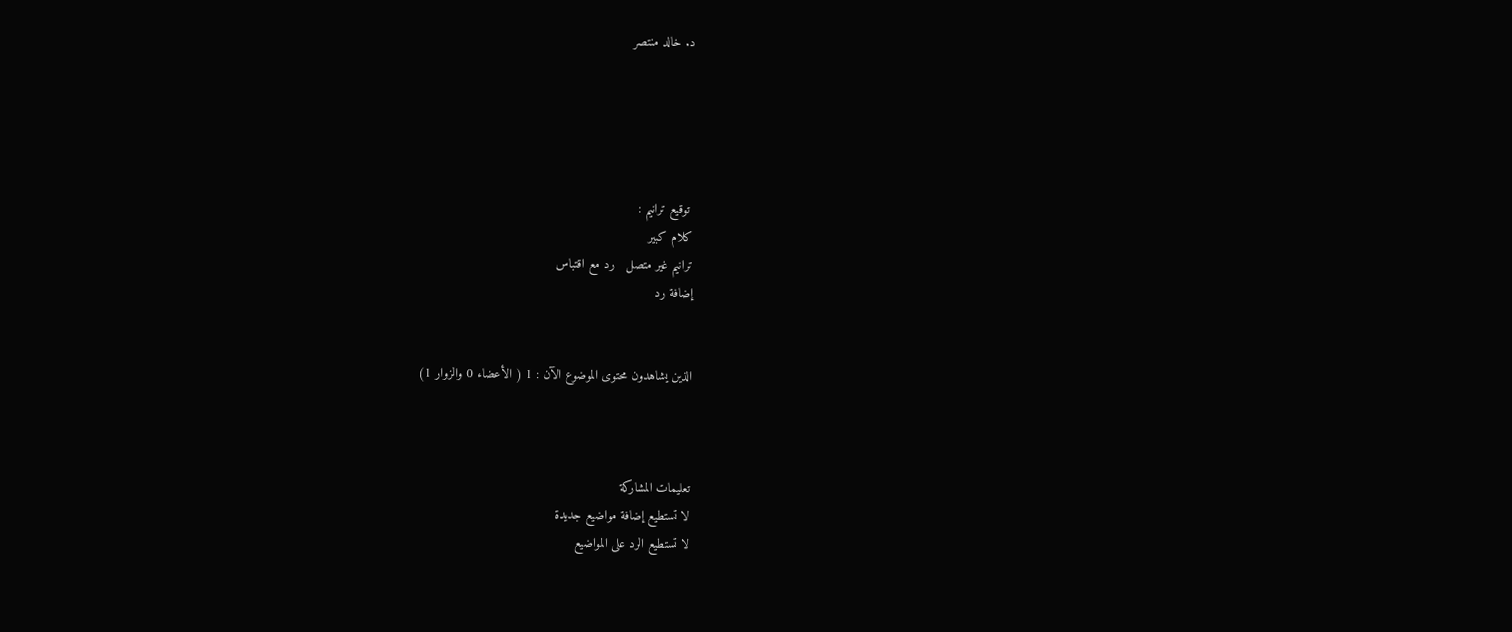د. خالد منتصر





 توقيع ترانيم :
كلام كبير
ترانيم غير متصل   رد مع اقتباس
إضافة رد


الذين يشاهدون محتوى الموضوع الآن : 1 ( الأعضاء 0 والزوار 1)



تعليمات المشاركة
لا تستطيع إضافة مواضيع جديدة
لا تستطيع الرد على المواضيع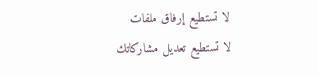لا تستطيع إرفاق ملفات
لا تستطيع تعديل مشاركاتك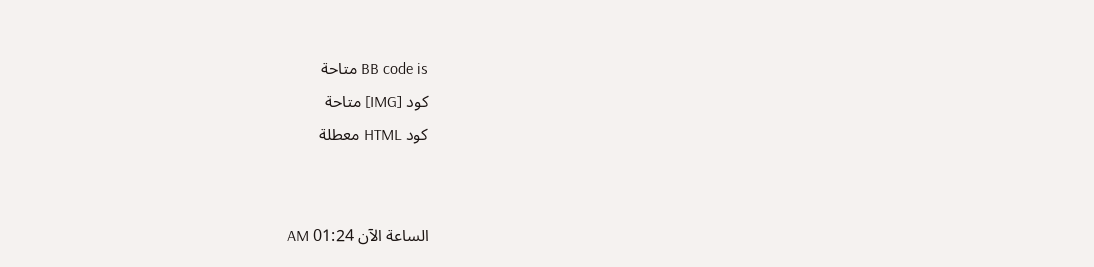BB code is متاحة
كود [IMG] متاحة
كود HTML معطلة


الساعة الآن 01:24 AM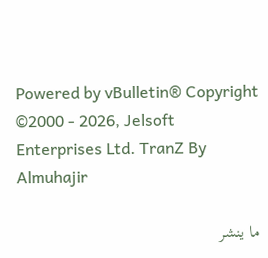Powered by vBulletin® Copyright ©2000 - 2026, Jelsoft Enterprises Ltd. TranZ By Almuhajir

ما ينشر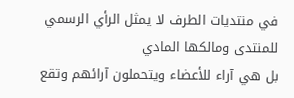في منتديات الطرف لا يمثل الرأي الرسمي للمنتدى ومالكها المادي
بل هي آراء للأعضاء ويتحملون آرائهم وتقع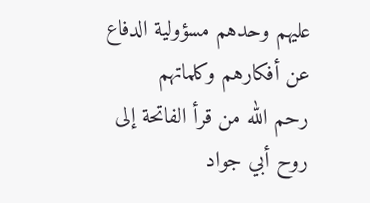عليهم وحدهم مسؤولية الدفاع عن أفكارهم وكلماتهم
رحم الله من قرأ الفاتحة إلى روح أبي جواد